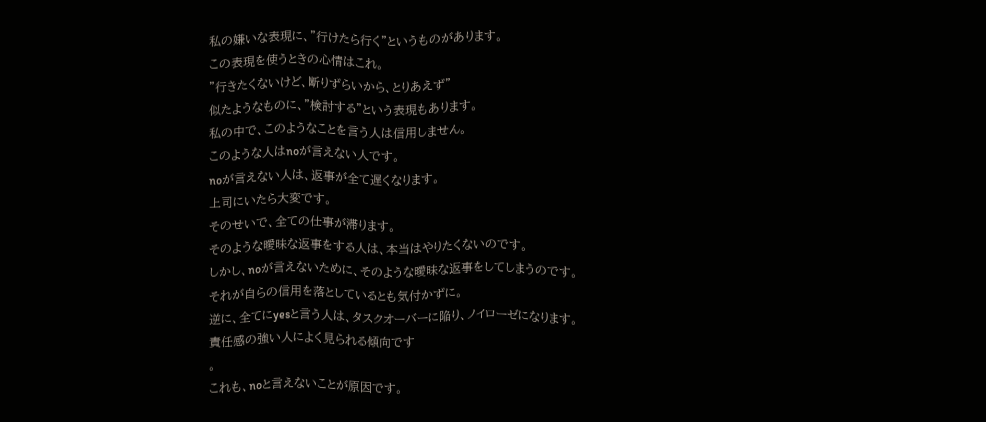私の嫌いな表現に、"行けたら行く"というものがあります。
この表現を使うときの心情はこれ。
"行きたくないけど、断りずらいから、とりあえず"
似たようなものに、"検討する"という表現もあります。
私の中で、このようなことを言う人は信用しません。
このような人はnoが言えない人です。
noが言えない人は、返事が全て遅くなります。
上司にいたら大変です。
そのせいで、全ての仕事が滞ります。
そのような曖昧な返事をする人は、本当はやりたくないのです。
しかし、noが言えないために、そのような曖昧な返事をしてしまうのです。
それが自らの信用を落としているとも気付かずに。
逆に、全てにyesと言う人は、タスクオーバーに陥り、ノイローゼになります。
責任感の強い人によく見られる傾向です
。
これも、noと言えないことが原因です。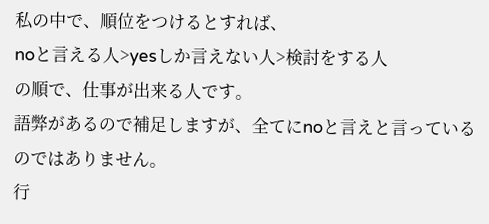私の中で、順位をつけるとすれば、
noと言える人>yesしか言えない人>検討をする人
の順で、仕事が出来る人です。
語弊があるので補足しますが、全てにnoと言えと言っているのではありません。
行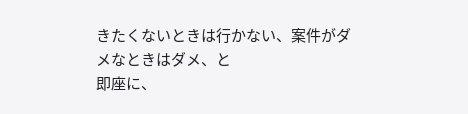きたくないときは行かない、案件がダメなときはダメ、と
即座に、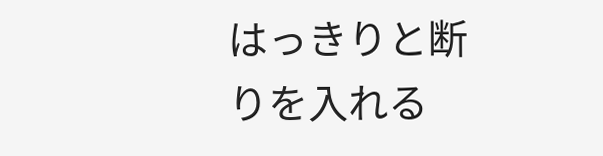はっきりと断りを入れる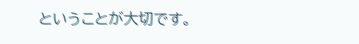ということが大切です。